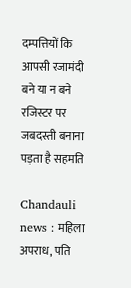दम्पत्तियों कि आपसी रजामंदी बने या न बने रजिस्टर पर जबदस्ती बनाना पड़ता है सहमति

Chandauli news : महिला अपराध, पति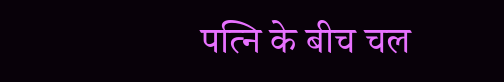पत्नि के बीच चल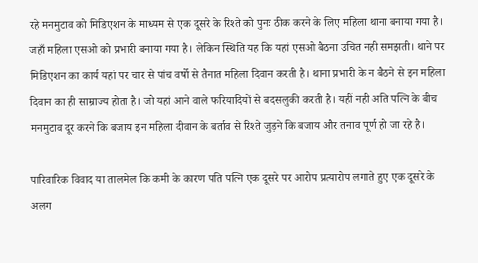रहे मनमुटाव को मिडिएशन के माध्यम से एक दूसरे के रिश्ते को पुनः ठीक करने के लिए महिला थाना बनाया गया है। जहाँ महिला एसओ को प्रभारी बनाया गया है। लेकिन स्थिति यह कि यहां एसओ बैठना उचित नही समझती। थाने पर मिडिएशन का कार्य यहां पर चार से पांच वर्षो से तैनात महिला दिवान करती है। थाना प्रभारी के न बैठने से इन महिला दिवान का ही साम्राज्य होता है। जो यहां आने वाले फरियादियों से बदसलुकी करती है। यहीं नही अति पत्नि के बीच मनमुटाव दूर करने कि बजाय इन महिला दीवान के बर्ताव से रिश्ते जुड़ने कि बजाय और तनाव पूर्ण हो जा रहे है।

पारिवारिक विवाद या तालमेल कि कमी के कारण पति पत्नि एक दूसरे पर आरोप प्रत्यारोप लगाते हुए एक दूसरे के अलग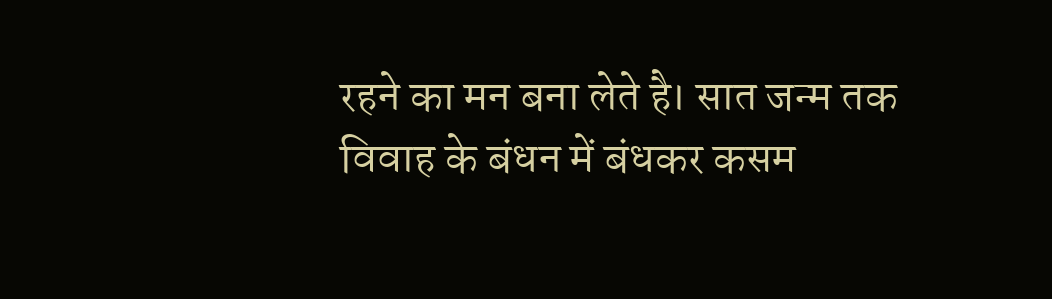रहने का मन बना लेते है। सात जन्म तक विवाह के बंधन में बंधकर कसम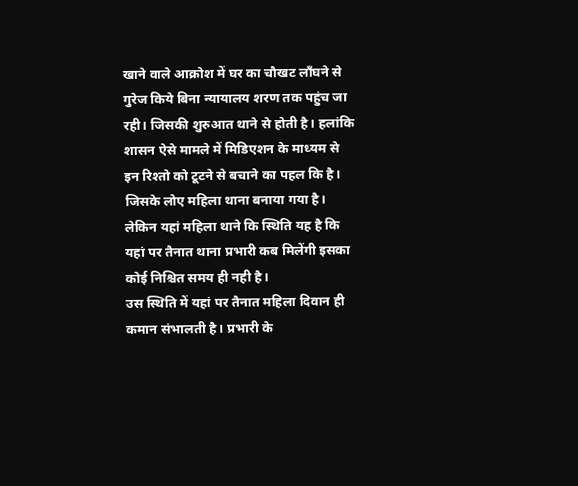खाने वाले आक्रोश में घर का चौखट लाँघने से गुरेज किये बिना न्यायालय शरण तक पहुंच जा रही। जिसकी शुरुआत थाने से होती है। हलांकि शासन ऐसे मामले में मिडिएशन के माध्यम से इन रिश्तो को टूटने से बचाने का पहल कि है। जिसके लोए महिला थाना बनाया गया है। लेकिन यहां महिला थाने कि स्थिति यह है कि यहां पर तैनात थाना प्रभारी कब मिलेंगी इसका कोई निश्चित समय ही नही है।
उस स्थिति में यहां पर तैनात महिला दिवान ही कमान संभालती है। प्रभारी के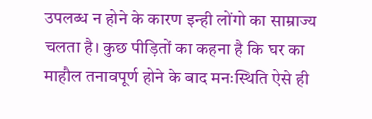उपलब्ध न होने के कारण इन्ही लोंगो का साम्राज्य चलता है। कुछ पीड़ितों का कहना है कि घर का माहौल तनावपूर्ण होने के बाद मनःस्थिति ऐसे ही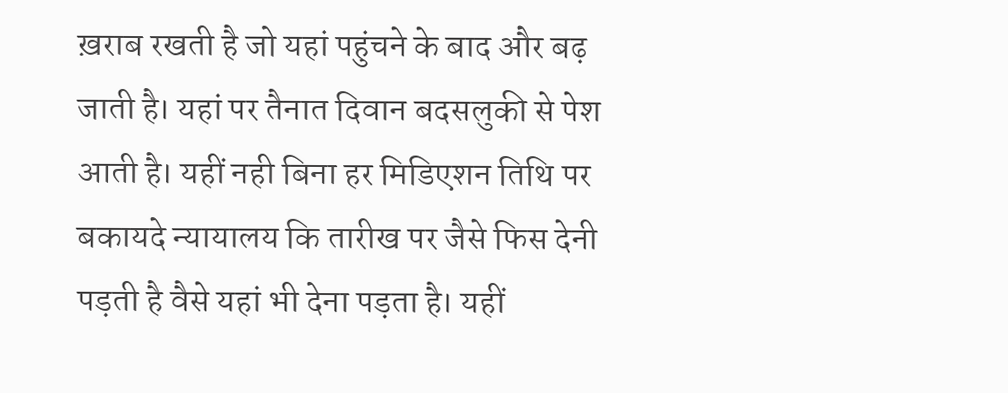ख़राब रखती है जो यहां पहुंचने के बाद और बढ़ जाती है। यहां पर तैनात दिवान बदसलुकी से पेश आती है। यहीं नही बिना हर मिडिएशन तिथि पर बकायदे न्यायालय कि तारीख पर जैसे फिस देनी पड़ती है वैसे यहां भी देना पड़ता है। यहीं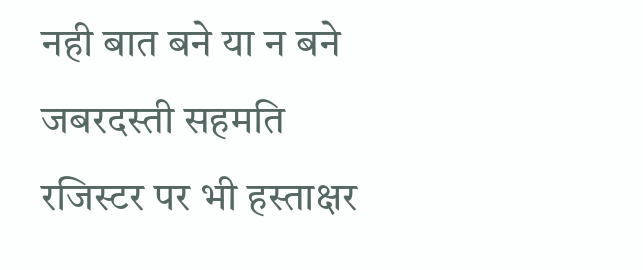नही बात बने या न बने जबरदस्ती सहमति रजिस्टर पर भी हस्ताक्षर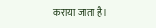कराया जाता है।